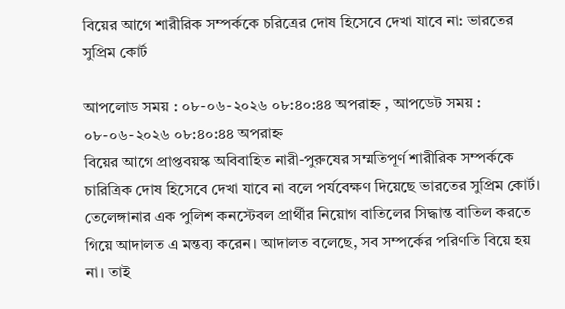বিয়ের আগে শারীরিক সম্পর্ককে চরিত্রের দোষ হিসেবে দেখা যাবে না: ভারতের সুপ্রিম কোর্ট

আপলোড সময় : ০৮-০৬-২০২৬ ০৮:৪০:৪৪ অপরাহ্ন , আপডেট সময় : ০৮-০৬-২০২৬ ০৮:৪০:৪৪ অপরাহ্ন
বিয়ের আগে প্রাপ্তবয়স্ক অবিবাহিত নারী-পুরুষের সম্মতিপূর্ণ শারীরিক সম্পর্ককে চারিত্রিক দোষ হিসেবে দেখা যাবে না বলে পর্যবেক্ষণ দিয়েছে ভারতের সুপ্রিম কোর্ট। তেলেঙ্গানার এক পুলিশ কনস্টেবল প্রার্থীর নিয়োগ বাতিলের সিদ্ধান্ত বাতিল করতে গিয়ে আদালত এ মন্তব্য করেন। আদালত বলেছে, সব সম্পর্কের পরিণতি বিয়ে হয় না। তাই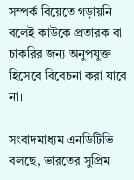সম্পর্ক বিয়েতে গড়ায়নি বলেই কাউকে প্রতারক বা চাকরির জন্য অনুপযুক্ত হিসেবে বিবেচনা করা যাবে না।

সংবাদমাধ্যম এনডিটিভি বলছে, ভারতের সুপ্রিম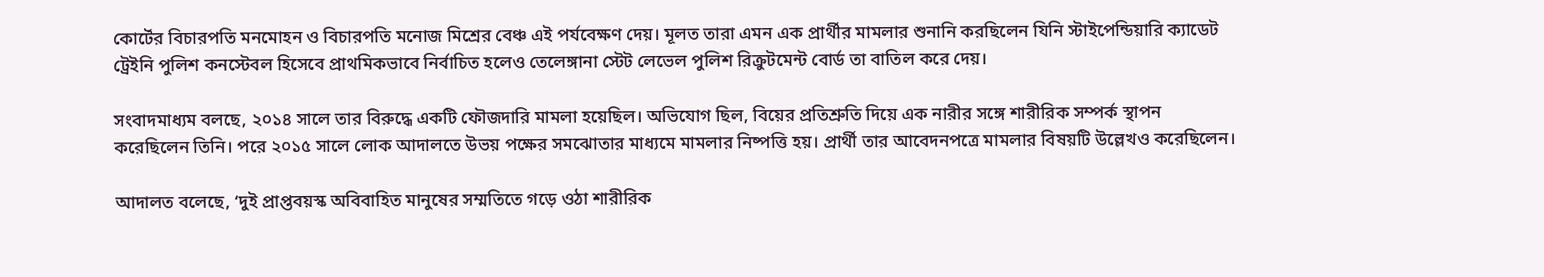কোর্টের বিচারপতি মনমোহন ও বিচারপতি মনোজ মিশ্রের বেঞ্চ এই পর্যবেক্ষণ দেয়। মূলত তারা এমন এক প্রার্থীর মামলার শুনানি করছিলেন যিনি স্টাইপেন্ডিয়ারি ক্যাডেট ট্রেইনি পুলিশ কনস্টেবল হিসেবে প্রাথমিকভাবে নির্বাচিত হলেও তেলেঙ্গানা স্টেট লেভেল পুলিশ রিক্রুটমেন্ট বোর্ড তা বাতিল করে দেয়।

সংবাদমাধ্যম বলছে, ২০১৪ সালে তার বিরুদ্ধে একটি ফৌজদারি মামলা হয়েছিল। অভিযোগ ছিল, বিয়ের প্রতিশ্রুতি দিয়ে এক নারীর সঙ্গে শারীরিক সম্পর্ক স্থাপন করেছিলেন তিনি। পরে ২০১৫ সালে লোক আদালতে উভয় পক্ষের সমঝোতার মাধ্যমে মামলার নিষ্পত্তি হয়। প্রার্থী তার আবেদনপত্রে মামলার বিষয়টি উল্লেখও করেছিলেন।

আদালত বলেছে, ‘দুই প্রাপ্তবয়স্ক অবিবাহিত মানুষের সম্মতিতে গড়ে ওঠা শারীরিক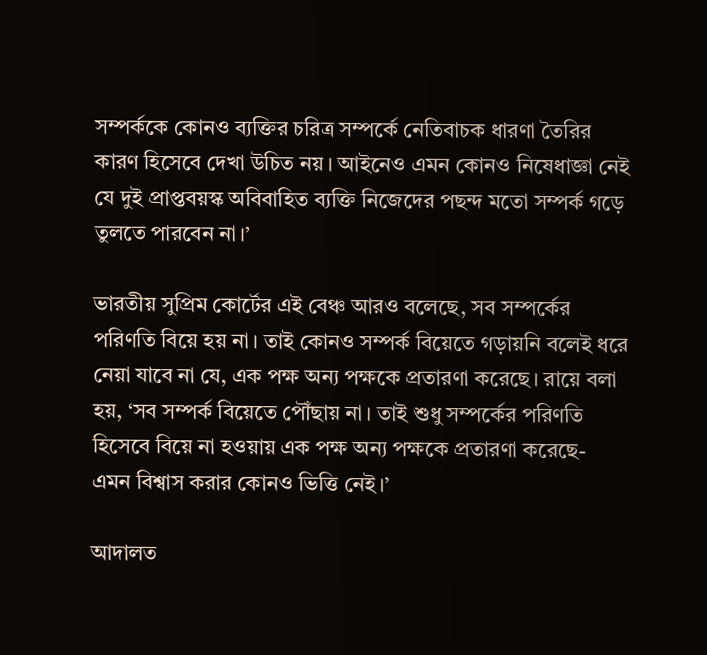সম্পর্ককে কোনও ব্যক্তির চরিত্র সম্পর্কে নেতিবাচক ধারণা তৈরির কারণ হিসেবে দেখা উচিত নয়। আইনেও এমন কোনও নিষেধাজ্ঞা নেই যে দুই প্রাপ্তবয়স্ক অবিবাহিত ব্যক্তি নিজেদের পছন্দ মতো সম্পর্ক গড়ে তুলতে পারবেন না।’

ভারতীয় সুপ্রিম কোর্টের এই বেঞ্চ আরও বলেছে, সব সম্পর্কের পরিণতি বিয়ে হয় না। তাই কোনও সম্পর্ক বিয়েতে গড়ায়নি বলেই ধরে নেয়া যাবে না যে, এক পক্ষ অন্য পক্ষকে প্রতারণা করেছে। রায়ে বলা হয়, ‘সব সম্পর্ক বিয়েতে পৌঁছায় না। তাই শুধু সম্পর্কের পরিণতি হিসেবে বিয়ে না হওয়ায় এক পক্ষ অন্য পক্ষকে প্রতারণা করেছে- এমন বিশ্বাস করার কোনও ভিত্তি নেই।’

আদালত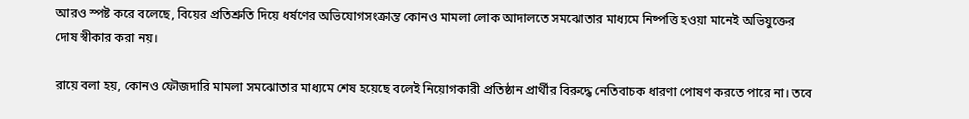আরও স্পষ্ট করে বলেছে, বিয়ের প্রতিশ্রুতি দিয়ে ধর্ষণের অভিযোগসংক্রান্ত কোনও মামলা লোক আদালতে সমঝোতার মাধ্যমে নিষ্পত্তি হওয়া মানেই অভিযুক্তের দোষ স্বীকার করা নয়।

রায়ে বলা হয়, কোনও ফৌজদারি মামলা সমঝোতার মাধ্যমে শেষ হয়েছে বলেই নিয়োগকারী প্রতিষ্ঠান প্রার্থীর বিরুদ্ধে নেতিবাচক ধারণা পোষণ করতে পারে না। তবে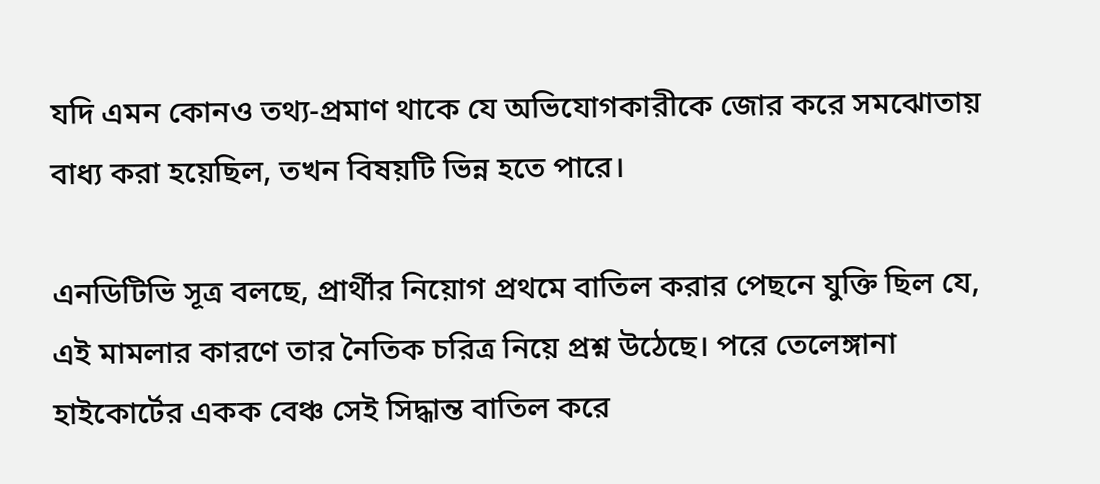যদি এমন কোনও তথ্য-প্রমাণ থাকে যে অভিযোগকারীকে জোর করে সমঝোতায় বাধ্য করা হয়েছিল, তখন বিষয়টি ভিন্ন হতে পারে।

এনডিটিভি সূত্র বলছে, প্রার্থীর নিয়োগ প্রথমে বাতিল করার পেছনে যুক্তি ছিল যে, এই মামলার কারণে তার নৈতিক চরিত্র নিয়ে প্রশ্ন উঠেছে। পরে তেলেঙ্গানা হাইকোর্টের একক বেঞ্চ সেই সিদ্ধান্ত বাতিল করে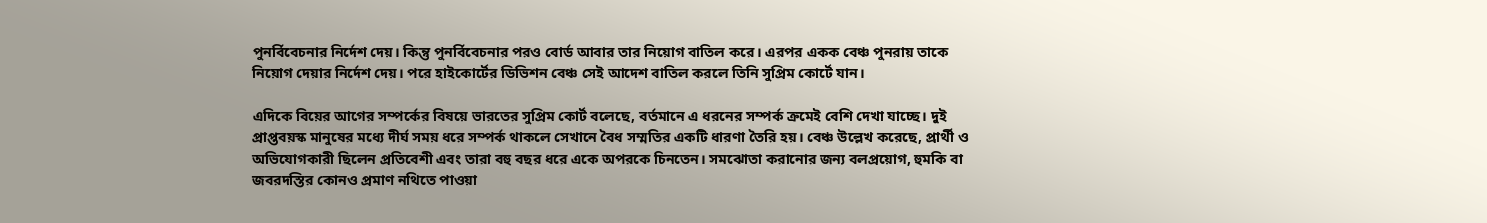পুনর্বিবেচনার নির্দেশ দেয়। কিন্তু পুনর্বিবেচনার পরও বোর্ড আবার তার নিয়োগ বাতিল করে। এরপর একক বেঞ্চ পুনরায় তাকে নিয়োগ দেয়ার নির্দেশ দেয়। পরে হাইকোর্টের ডিভিশন বেঞ্চ সেই আদেশ বাতিল করলে তিনি সুপ্রিম কোর্টে যান।

এদিকে বিয়ের আগের সম্পর্কের বিষয়ে ভারতের সুপ্রিম কোর্ট বলেছে, বর্তমানে এ ধরনের সম্পর্ক ক্রমেই বেশি দেখা যাচ্ছে। দুই প্রাপ্তবয়স্ক মানুষের মধ্যে দীর্ঘ সময় ধরে সম্পর্ক থাকলে সেখানে বৈধ সম্মতির একটি ধারণা তৈরি হয়। বেঞ্চ উল্লেখ করেছে, প্রার্থী ও অভিযোগকারী ছিলেন প্রতিবেশী এবং তারা বহু বছর ধরে একে অপরকে চিনতেন। সমঝোতা করানোর জন্য বলপ্রয়োগ, হুমকি বা জবরদস্তির কোনও প্রমাণ নথিতে পাওয়া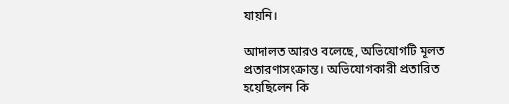যায়নি।

আদালত আরও বলেছে, অভিযোগটি মূলত প্রতারণাসংক্রান্ত। অভিযোগকারী প্রতারিত হয়েছিলেন কি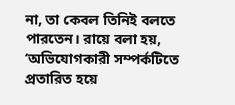না, তা কেবল তিনিই বলতে পারতেন। রায়ে বলা হয়, ‘অভিযোগকারী সম্পর্কটিতে প্রতারিত হয়ে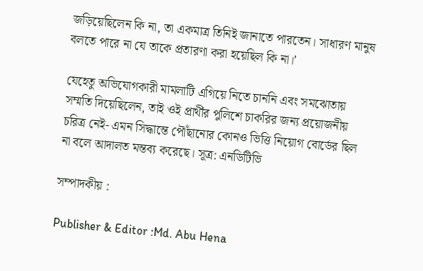জড়িয়েছিলেন কি না, তা একমাত্র তিনিই জানাতে পারতেন। সাধারণ মানুষ বলতে পারে না যে তাকে প্রতারণা করা হয়েছিল কি না।’

যেহেতু অভিযোগকারী মামলাটি এগিয়ে নিতে চাননি এবং সমঝোতায় সম্মতি দিয়েছিলেন, তাই ওই প্রার্থীর পুলিশে চাকরির জন্য প্রয়োজনীয় চরিত্র নেই- এমন সিদ্ধান্তে পৌঁছানোর কোনও ভিত্তি নিয়োগ বোর্ডের ছিল না বলে আদালত মন্তব্য করেছে। সূত্র: এনডিটিভি

সম্পাদকীয় :

Publisher & Editor :Md. Abu Hena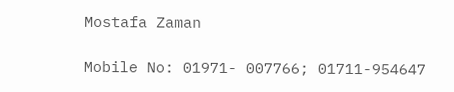Mostafa Zaman

Mobile No: 01971- 007766; 01711-954647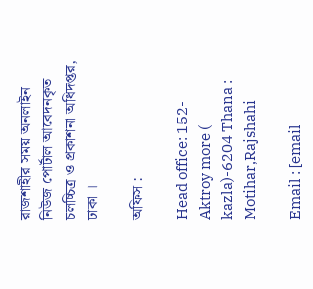রাজশাহীর সময় অনলাইন নিউজ পোর্টাল আবেদনকৃত চলচ্চিত্র ও প্রকাশনা অধিদপ্তর, ঢাকা ।

অফিস :

Head office: 152- Aktroy more ( kazla)-6204 Thana : Motihar,Rajshahi

Email : [email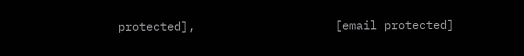protected],                    [email protected]